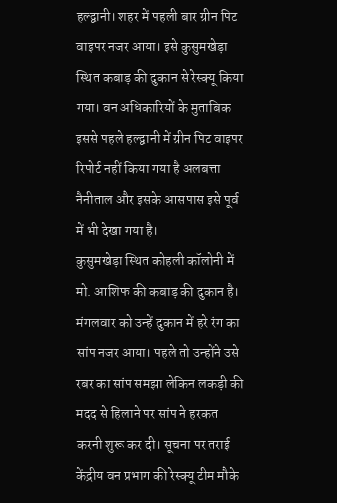हल्द्वानी। शहर में पहली बार ग्रीन पिट वाइपर नजर आया। इसे कुसुमखेड़ा स्थित कबाड़ की दुकान से रेस्क्यू किया गया। वन अधिकारियों के मुताबिक इससे पहले हल्द्वानी में ग्रीन पिट वाइपर रिपोर्ट नहीं किया गया है अलबत्ता नैनीताल और इसके आसपास इसे पूर्व में भी देखा गया है।
कुसुमखेड़ा स्थित कोहली कॉलोनी में मो. आशिफ की कबाड़ की दुकान है। मंगलवार को उन्हें दुकान में हरे रंग का सांप नजर आया। पहले तो उन्होंने उसे रबर का सांप समझा लेकिन लकड़ी की मदद से हिलाने पर सांप ने हरकत करनी शुरू कर दी। सूचना पर तराई केंद्रीय वन प्रभाग की रेस्क्यू टीम मौके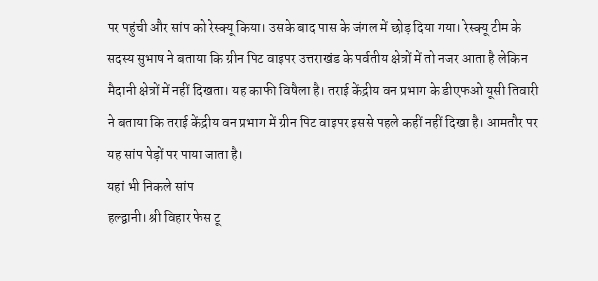पर पहुंची और सांप को रेस्क्यू किया। उसके बाद पास के जंगल में छोड़ दिया गया। रेस्क्यू टीम के सदस्य सुभाष ने बताया कि ग्रीन पिट वाइपर उत्तराखंड के पर्वतीय क्षेत्रों में तो नजर आता है लेकिन मैदानी क्षेत्रों में नहीं दिखता। यह काफी विषैला है। तराई केंद्रीय वन प्रभाग के डीएफओ यूसी तिवारी ने बताया कि तराई केंद्रीय वन प्रभाग में ग्रीन पिट वाइपर इससे पहले कहीं नहीं दिखा है। आमतौर पर यह सांप पेड़ों पर पाया जाता है।
यहां भी निकले सांप
हल्द्वानी। श्री विहार फेस टू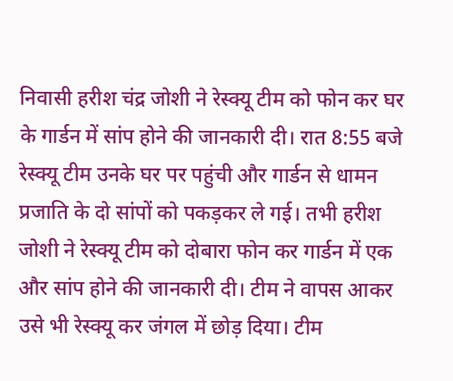निवासी हरीश चंद्र जोशी ने रेस्क्यू टीम को फोन कर घर के गार्डन में सांप होने की जानकारी दी। रात 8:55 बजे रेस्क्यू टीम उनके घर पर पहुंची और गार्डन से धामन प्रजाति के दो सांपों को पकड़कर ले गई। तभी हरीश जोशी ने रेस्क्यू टीम को दोबारा फोन कर गार्डन में एक और सांप होने की जानकारी दी। टीम ने वापस आकर उसे भी रेस्क्यू कर जंगल में छोड़ दिया। टीम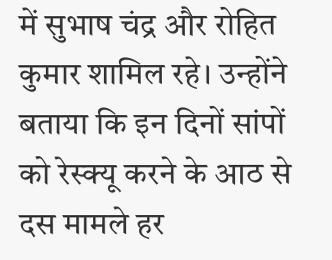में सुभाष चंद्र और रोहित कुमार शामिल रहे। उन्होंने बताया कि इन दिनों सांपों को रेस्क्यू करने के आठ से दस मामले हर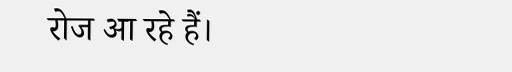रोज आ रहे हैं।